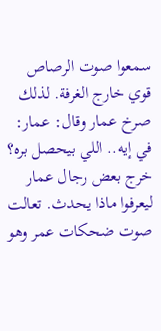سمعوا صوت الرصاص قوي خارج الغرفة. لذلك صرخ عمار وقال: عمار: في إيه.. اللي بيحصل بره؟ خرج بعض رجال عمار ليعرفوا ماذا يحدث. تعالت صوت ضحكات عمر وهو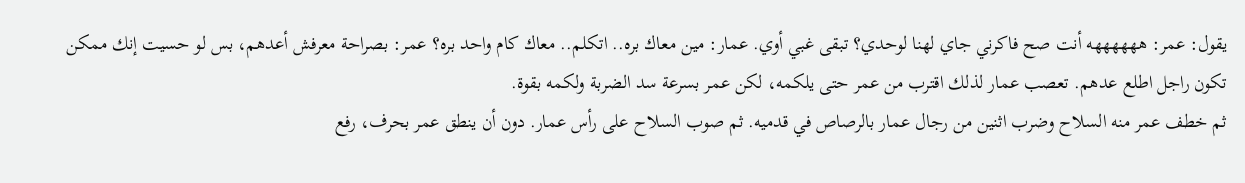يقول: عمر: ههههههه أنت صح فاكرني جاي لهنا لوحدي؟ تبقى غبي أوي. عمار: مين معاك بره.. اتكلم.. معاك كام واحد بره؟ عمر: بصراحة معرفش أعدهم، بس لو حسيت إنك ممكن تكون راجل اطلع عدهم. تعصب عمار لذلك اقترب من عمر حتى يلكمه، لكن عمر بسرعة سد الضربة ولكمه بقوة.
ثم خطف عمر منه السلاح وضرب اثنين من رجال عمار بالرصاص في قدميه. ثم صوب السلاح على رأس عمار. دون أن ينطق عمر بحرف، رفع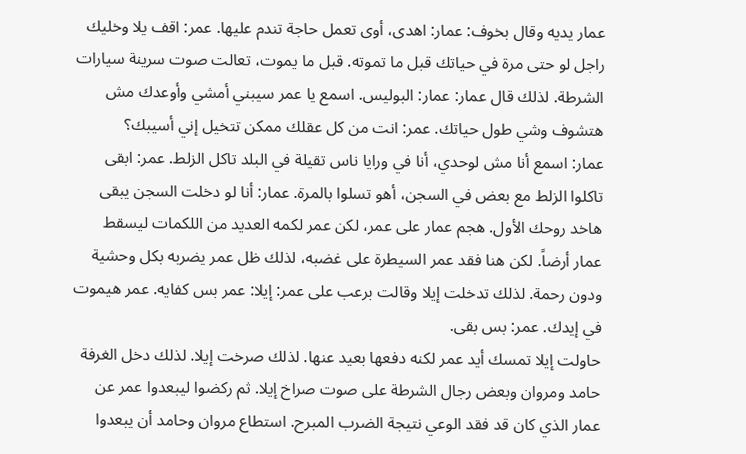عمار يديه وقال بخوف: عمار: اهدى، أوى تعمل حاجة تندم عليها. عمر: اقف يلا وخليك راجل لو حتى مرة في حياتك قبل ما تموته. قبل ما يموت، تعالت صوت سرينة سيارات الشرطة. لذلك قال عمار: عمار: البوليس. اسمع يا عمر سيبني أمشي وأوعدك مش هتشوف وشي طول حياتك. عمر: انت من كل عقلك ممكن تتخيل إني أسيبك؟
عمار: اسمع أنا مش لوحدي، أنا في ورايا ناس تقيلة في البلد تاكل الزلط. عمر: ابقى تاكلوا الزلط مع بعض في السجن، أهو تسلوا بالمرة. عمار: أنا لو دخلت السجن يبقى هاخد روحك الأول. هجم عمار على عمر، لكن عمر لكمه العديد من اللكمات ليسقط عمار أرضاً. لكن هنا فقد عمر السيطرة على غضبه، لذلك ظل عمر يضربه بكل وحشية ودون رحمة. لذلك تدخلت إيلا وقالت برعب على عمر: إيلا: عمر بس كفايه. عمر هيموت في إيدك. عمر: بس بقى.
حاولت إيلا تمسك أيد عمر لكنه دفعها بعيد عنها. لذلك صرخت إيلا. لذلك دخل الغرفة حامد ومروان وبعض رجال الشرطة على صوت صراخ إيلا. ثم ركضوا ليبعدوا عمر عن عمار الذي كان قد فقد الوعي نتيجة الضرب المبرح. استطاع مروان وحامد أن يبعدوا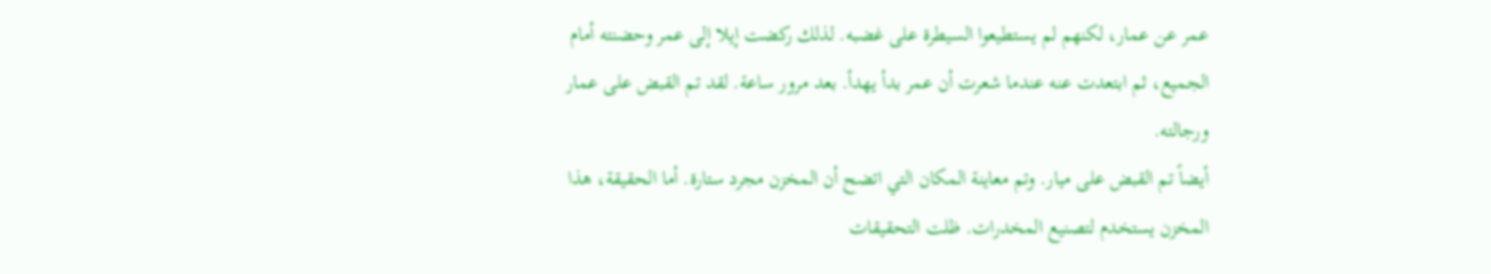عمر عن عمار، لكنهم لم يستطيعوا السيطرة على غضبه. لذلك ركضت إيلا إلى عمر وحضنته أمام الجميع، ثم ابتعدت عنه عندما شعرت أن عمر بدأ يهدأ. بعد مرور ساعة. لقد تم القبض على عمار ورجالته.
أيضاً تم القبض على ميار. وتم معاينة المكان التي اتضح أن المخزن مجرد ستارة. أما الحقيقة، هذا المخزن يستخدم لتصنيع المخدرات. ظلت التحقيقات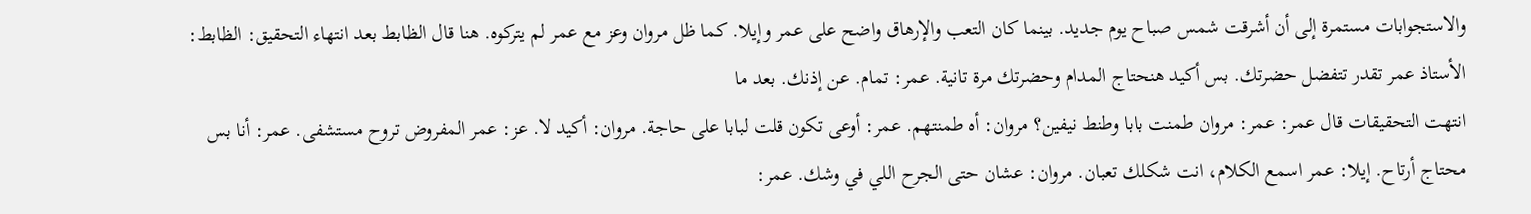والاستجوابات مستمرة إلى أن أشرقت شمس صباح يوم جديد. بينما كان التعب والإرهاق واضح على عمر وإيلا. كما ظل مروان وعز مع عمر لم يتركوه. هنا قال الظابط بعد انتهاء التحقيق: الظابط: الأستاذ عمر تقدر تتفضل حضرتك. بس أكيد هنحتاج المدام وحضرتك مرة تانية. عمر: تمام. عن إذنك. بعد ما
انتهت التحقيقات قال عمر: عمر: مروان طمنت بابا وطنط نيفين؟ مروان: أه طمنتهم. عمر: أوعى تكون قلت لبابا على حاجة. مروان: أكيد لا. عز: عمر المفروض تروح مستشفى. عمر: أنا بس محتاج أرتاح. إيلا: عمر اسمع الكلام، انت شكلك تعبان. مروان: عشان حتى الجرح اللي في وشك. عمر: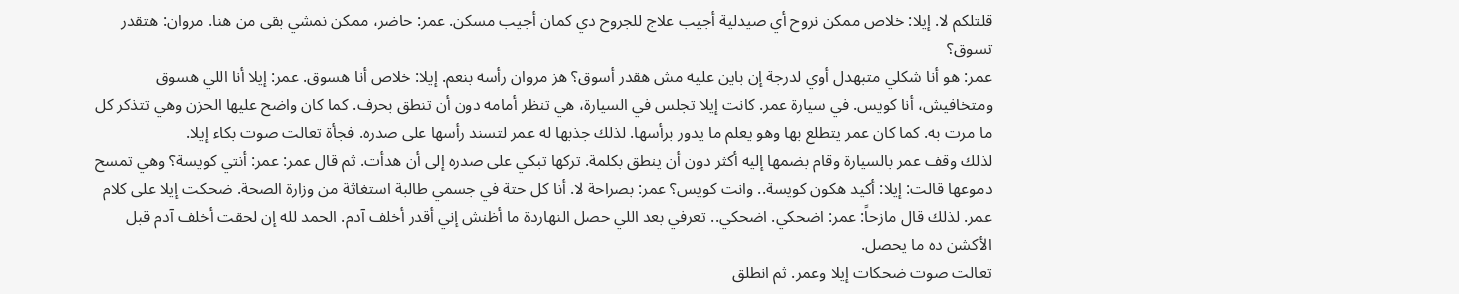قلتلكم لا. إيلا: خلاص ممكن نروح أي صيدلية أجيب علاج للجروح دي كمان أجيب مسكن. عمر: حاضر، ممكن نمشي بقى من هنا. مروان: هتقدر تسوق؟
عمر: هو أنا شكلي متبهدل أوي لدرجة إن باين عليه مش هقدر أسوق؟ هز مروان رأسه بنعم. إيلا: خلاص أنا هسوق. عمر: إيلا أنا اللي هسوق ومتخافيش، أنا كويس. في سيارة عمر. كانت إيلا تجلس في السيارة، هي تنظر أمامه دون أن تنطق بحرف. كما كان واضح عليها الحزن وهي تتذكر كل ما مرت به. كما كان عمر يتطلع بها وهو يعلم ما يدور برأسها. لذلك جذبها له عمر لتسند رأسها على صدره. فجأة تعالت صوت بكاء إيلا.
لذلك وقف عمر بالسيارة وقام بضمها إليه أكثر دون أن ينطق بكلمة. تركها تبكي على صدره إلى أن هدأت. ثم قال عمر: عمر: أنتي كويسة؟ وهي تمسح دموعها قالت: إيلا: أكيد هكون كويسة.. وانت كويس؟ عمر: بصراحة لا. أنا كل حتة في جسمي طالبة استغاثة من وزارة الصحة. ضحكت إيلا على كلام عمر. لذلك قال مازحاً: عمر: اضحكي. اضحكي.. تعرفي بعد اللي حصل النهاردة ما أظنش إني أقدر أخلف آدم. الحمد لله إن لحقت أخلف آدم قبل الأكشن ده ما يحصل.
تعالت صوت ضحكات إيلا وعمر. ثم انطلق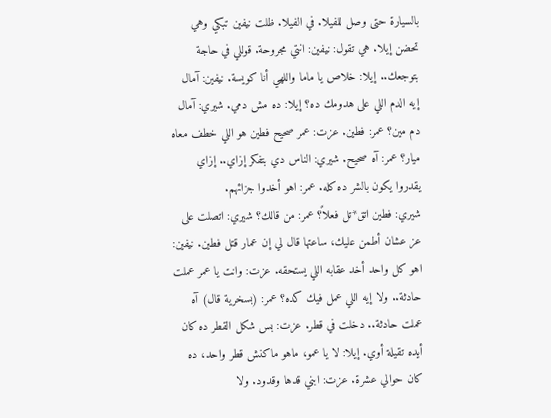بالسيارة حتى وصل للفيلا. في الفيلا. ظلت نيفين تبكي وهي تحضن إيلا. هي تقول: نيفين: انتي مجروحة. قوللي في حاجة بتوجعك.. إيلا: خلاص يا ماما واللهي أنا كويسة. نيفين: آمال إيه الدم اللي على هدومك ده؟ إيلا: ده مش دمي. شيري: آمال دم مين؟ عمر: فطين. عزت: عمر صحيح فطين هو اللي خطف معاه ميار؟ عمر: آه صحيح. شيري: الناس دي بتفكر إزاي.. إزاي يقدروا يكون بالشر ده كله. عمر: اهو أخدوا جزائهم.
شيري: فطين اتق*تل فعلاً؟ عمر: من قالك؟ شيري: اتصلت على عز عشان أطمن عليك، ساعتها قال لي إن عمار قتل فطين. نيفين: اهو كل واحد أخد عقابه اللي يستحقه. عزت: وانت يا عمر عملت حادثة.. ولا إيه اللي عمل فيك كده؟ عمر: (بسخرية قال) آه عملت حادثة.. دخلت في قطر. عزت: بس شكل القطر ده كان أيده تقيلة أوي. إيلا: لا يا عمو، ماهو ماكنش قطر واحد، ده كان حوالي عشرة. عزت: ابني قدها وقدود. ولا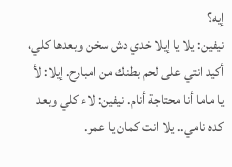إيه؟
نيفين: يلا يا إيلا خدي دش سخن وبعدها كلي، أكيد انتي على لحم بطنك من امبارح. إيلا: لأ يا ماما أنا محتاجة أنام. نيفين: لاء كلي وبعد كده نامي.. يلا انت كمان يا عمر.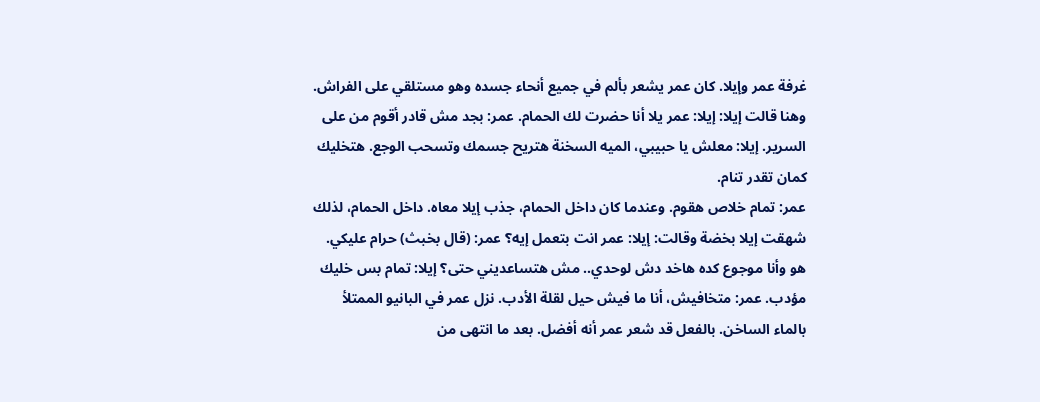غرفة عمر وإيلا. كان عمر يشعر بألم في جميع أنحاء جسده وهو مستلقي على الفراش. وهنا قالت إيلا: إيلا: عمر يلا أنا حضرت لك الحمام. عمر: بجد مش قادر أقوم من على السرير. إيلا: معلش يا حبيبي، الميه السخنة هتريح جسمك وتسحب الوجع. هتخليك كمان تقدر تنام.
عمر: تمام خلاص هقوم. وعندما كان داخل الحمام، جذب إيلا معاه. داخل الحمام، لذلك شهقت إيلا بخضة وقالت: إيلا: عمر انت بتعمل إيه؟ عمر: (قال بخبث) حرام عليكي. هو وأنا موجوع كده هاخد دش لوحدي.. مش هتساعديني حتى؟ إيلا: تمام بس خليك مؤدب. عمر: متخافيش، أنا ما فيش حيل لقلة الأدب. نزل عمر في البانيو الممتلأ بالماء الساخن. بالفعل قد شعر عمر أنه أفضل. بعد ما انتهى من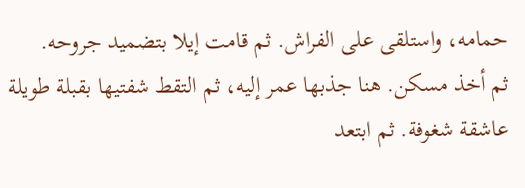حمامه، واستلقى على الفراش. ثم قامت إيلا بتضميد جروحه.
ثم أخذ مسكن. هنا جذبها عمر إليه، ثم التقط شفتيها بقبلة طويلة عاشقة شغوفة. ثم ابتعد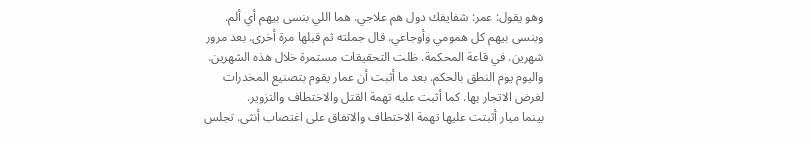وهو يقول: عمر: شفايفك دول هم علاجي. هما اللي بنسى بيهم أي ألم. وبنسى بيهم كل همومي وأوجاعي. قال جملته ثم قبلها مرة أخرى. بعد مرور شهرين. في قاعة المحكمة. ظلت التحقيقات مستمرة خلال هذه الشهرين. واليوم يوم النطق بالحكم. بعد ما أثبت أن عمار يقوم بتصنيع المخدرات لغرض الاتجار بها. كما أثبت عليه تهمة القتل والاختطاف والتزوير.
بينما ميار أثبتت عليها تهمة الاختطاف والاتفاق على اغتصاب أنثى. تجلس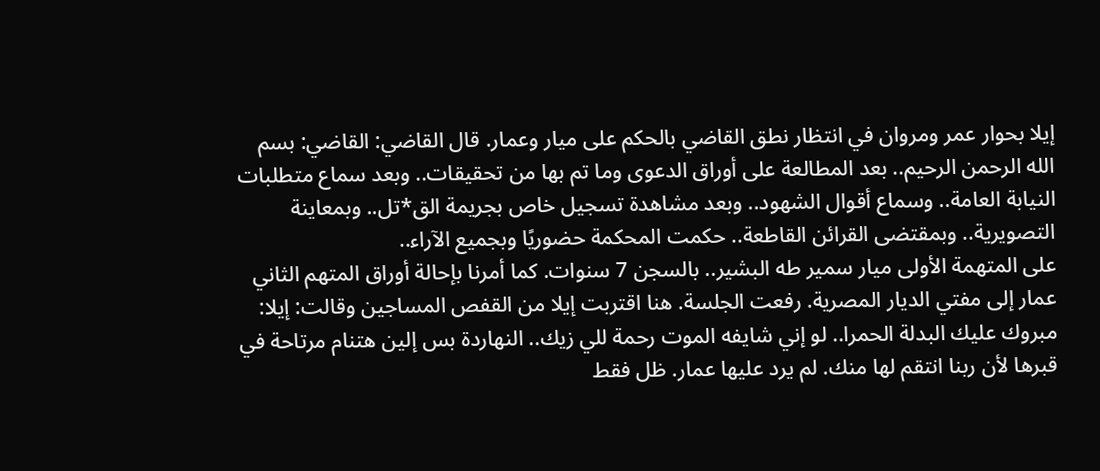إيلا بحوار عمر ومروان في انتظار نطق القاضي بالحكم على ميار وعمار. قال القاضي: القاضي: بسم الله الرحمن الرحيم.. بعد المطالعة على أوراق الدعوى وما تم بها من تحقيقات.. وبعد سماع متطلبات النيابة العامة.. وسماع أقوال الشهود.. وبعد مشاهدة تسجيل خاص بجريمة الق*تل.. وبمعاينة التصويرية.. وبمقتضى القرائن القاطعة.. حكمت المحكمة حضوريًا وبجميع الآراء..
على المتهمة الأولى ميار سمير طه البشير.. بالسجن 7 سنوات. كما أمرنا بإحالة أوراق المتهم الثاني عمار إلى مفتي الديار المصرية. رفعت الجلسة. هنا اقتربت إيلا من القفص المساجين وقالت: إيلا: مبروك عليك البدلة الحمرا.. لو إني شايفه الموت رحمة للي زيك.. النهاردة بس إلين هتنام مرتاحة في قبرها لأن ربنا انتقم لها منك. لم يرد عليها عمار. ظل فقط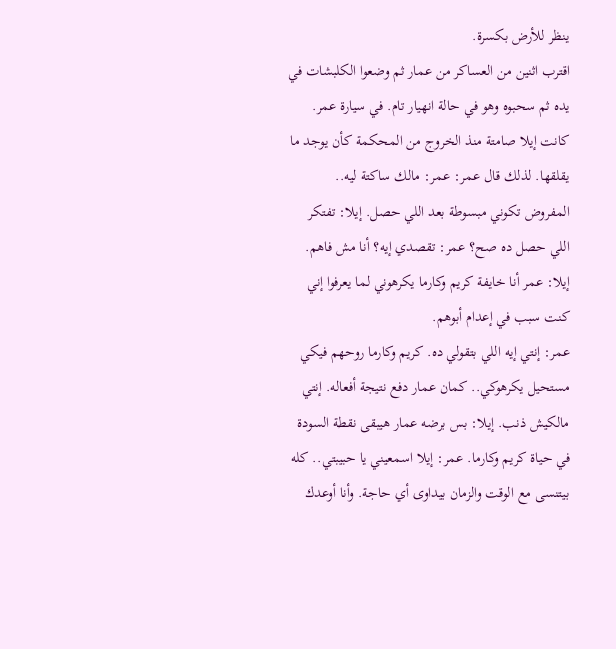ينظر للأرض بكسرة.
اقترب اثنين من العساكر من عمار ثم وضعوا الكلبشات في يده ثم سحبوه وهو في حالة انهيار تام. في سيارة عمر. كانت إيلا صامتة منذ الخروج من المحكمة كأن يوجد ما يقلقها. لذلك قال عمر: عمر: مالك ساكتة ليه.. المفروض تكوني مبسوطة بعد اللي حصل. إيلا: تفتكر اللي حصل ده صح؟ عمر: تقصدي إيه؟ أنا مش فاهم. إيلا: عمر أنا خايفة كريم وكارما يكرهوني لما يعرفوا إني كنت سبب في إعدام أبوهم.
عمر: إنتي إيه اللي بتقولي ده. كريم وكارما روحهم فيكي مستحيل يكرهوكي.. كمان عمار دفع نتيجة أفعاله. إنتي مالكيش ذنب. إيلا: بس برضه عمار هيبقى نقطة السودة في حياة كريم وكارما. عمر: إيلا اسمعيني يا حبيبتي.. كله بيتنسى مع الوقت والزمان بيداوى أي حاجة. وأنا أوعدك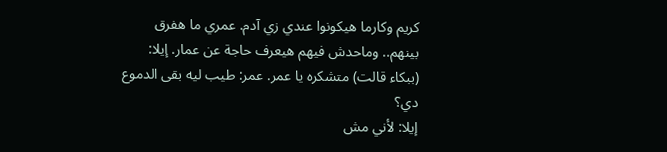كريم وكارما هيكونوا عندي زي آدم. عمري ما هفرق بينهم.. وماحدش فيهم هيعرف حاجة عن عمار. إيلا: (ببكاء قالت) متشكره يا عمر. عمر: طيب ليه بقى الدموع دي؟
إيلا: لأني مش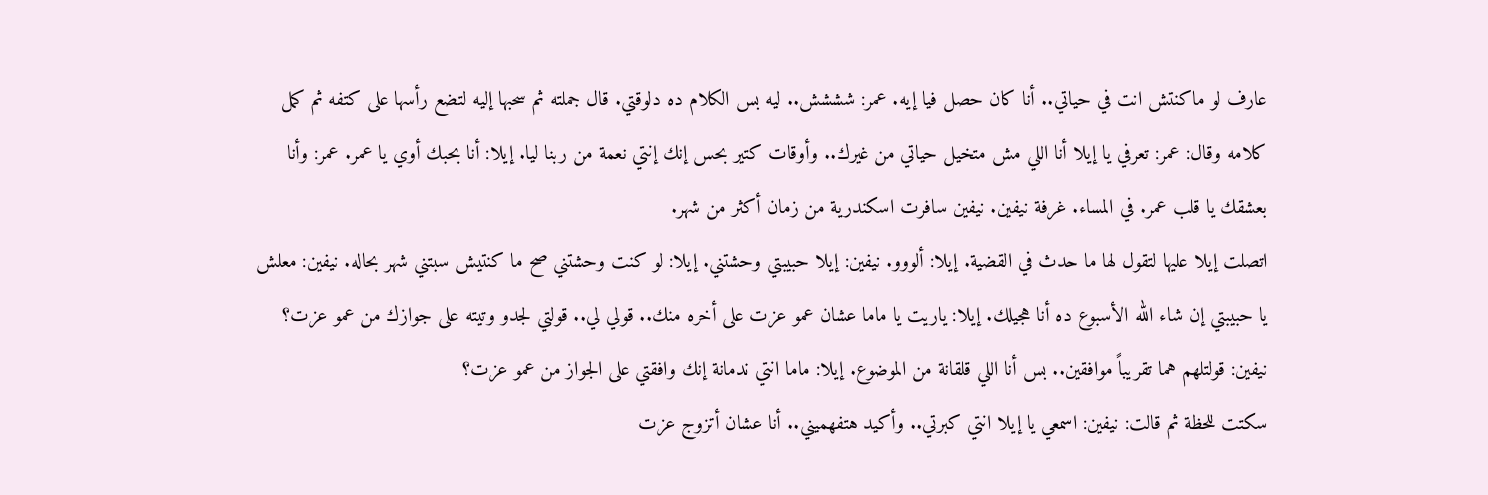عارف لو ماكنتش انت في حياتي.. أنا كان حصل فيا إيه. عمر: شششش.. ليه بس الكلام ده دلوقتي. قال جملته ثم سحبها إليه لتضع رأسها على كتفه ثم كمل كلامه وقال: عمر: تعرفي يا إيلا أنا اللي مش متخيل حياتي من غيرك.. وأوقات كتير بحس إنك إنتي نعمة من ربنا ليا. إيلا: أنا بحبك أوي يا عمر. عمر: وأنا بعشقك يا قلب عمر. في المساء. غرفة نيفين. نيفين سافرت اسكندرية من زمان أكثر من شهر.
اتصلت إيلا عليها لتقول لها ما حدث في القضية. إيلا: ألووو. نيفين: إيلا حبيبتي وحشتني. إيلا: لو كنت وحشتني صح ما كنتيش سبتني شهر بحاله. نيفين: معلش يا حبيبتي إن شاء الله الأسبوع ده أنا هجيلك. إيلا: ياريت يا ماما عشان عمو عزت على أخره منك.. قولي لي.. قولتي لجدو وتيته على جوازك من عمو عزت؟ نيفين: قولتلهم هما تقريباً موافقين.. بس أنا اللي قلقانة من الموضوع. إيلا: ماما انتي ندمانة إنك وافقتي على الجواز من عمو عزت؟
سكتت للحظة ثم قالت: نيفين: اسمعي يا إيلا انتي كبرتي.. وأكيد هتفهميني.. أنا عشان أتزوج عزت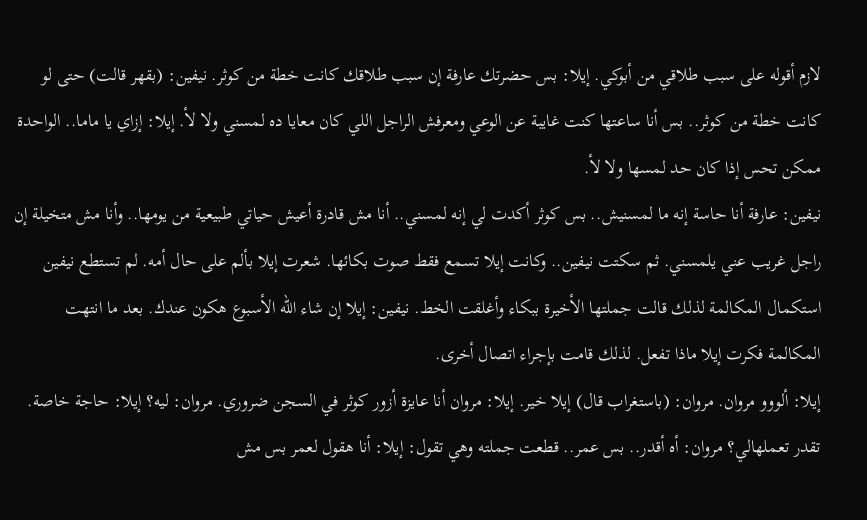لازم أقوله على سبب طلاقي من أبوكي. إيلا: بس حضرتك عارفة إن سبب طلاقك كانت خطة من كوثر. نيفين: (بقهر قالت) حتى لو كانت خطة من كوثر.. بس أنا ساعتها كنت غايبة عن الوعي ومعرفش الراجل اللي كان معايا ده لمسني ولا لأ. إيلا: إزاي يا ماما.. الواحدة ممكن تحس إذا كان حد لمسها ولا لأ.
نيفين: عارفة أنا حاسة إنه ما لمسنيش.. بس كوثر أكدت لي إنه لمسني.. أنا مش قادرة أعيش حياتي طبيعية من يومها.. وأنا مش متخيلة إن راجل غريب عني يلمسني. ثم سكتت نيفين.. وكانت إيلا تسمع فقط صوت بكائها. شعرت إيلا بألم على حال أمه. لم تستطع نيفين استكمال المكالمة لذلك قالت جملتها الأخيرة ببكاء وأغلقت الخط. نيفين: إيلا إن شاء الله الأسبوع هكون عندك. بعد ما انتهت المكالمة فكرت إيلا ماذا تفعل. لذلك قامت بإجراء اتصال أخرى.
إيلا: ألووو مروان. مروان: (باستغراب قال) إيلا خير. إيلا: مروان أنا عايزة أزور كوثر في السجن ضروري. مروان: ليه؟ إيلا: حاجة خاصة. تقدر تعملهالي؟ مروان: أه أقدر.. بس عمر.. قطعت جملته وهي تقول: إيلا: أنا هقول لعمر بس مش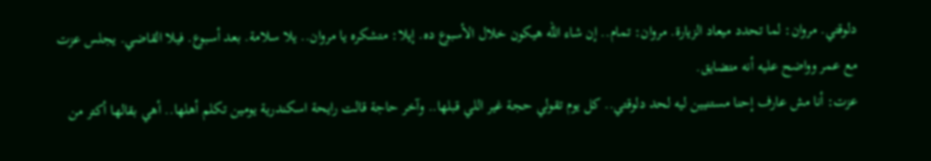دلوقتي. مروان: لما تحدد ميعاد الزيارة. مروان: تمام.. إن شاء الله هيكون خلال الأسبوع ده. إيلا: متشكره يا مروان.. يلا سلامة. بعد أسبوع. فيلا القاضي. يجلس عزت مع عمر وواضح عليه أنه متضايق.
عزت: أنا مش عارف إحنا مستنيين ليه لحد دلوقتي.. كل يوم تقولي حجة غير اللي قبلها.. وآخر حاجة قالت رايحة اسكندرية يومين تكلم أهلها.. أهي بقالها أكتر من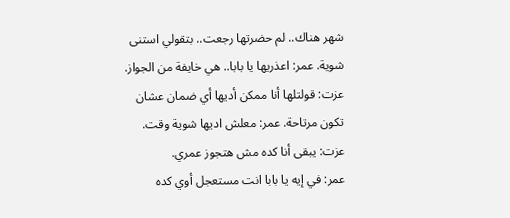شهر هناك.. لم حضرتها رجعت.. بتقولي استنى شوية. عمر: اعذريها يا بابا.. هي خايفة من الجواز. عزت: قولتلها أنا ممكن أديها أي ضمان عشان تكون مرتاحة. عمر: معلش اديها شوية وقت. عزت: يبقى أنا كده مش هتجوز عمري.
عمر: في إيه يا بابا انت مستعجل أوي كده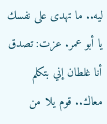ليه.. ما تهدى على نفسك يا أبو عمر. عزت: تصدق أنا غلطان إني بتكلم معاك.. قوم يلا من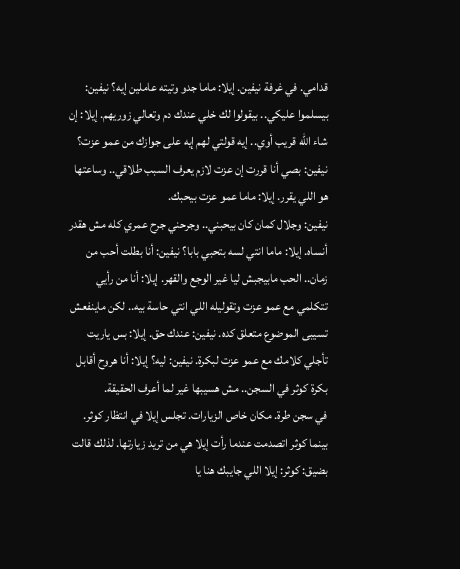قدامي. في غرفة نيفين. إيلا: ماما جدو وتيته عاملين إيه؟ نيفين: بيسلموا عليكي.. بيقولوا لك خلي عندك دم وتعالي زوريهم. إيلا: إن شاء الله قريب أوي.. إيه قولتي لهم إيه على جوازك من عمو عزت؟ نيفين: بصي أنا قررت إن عزت لازم يعرف السبب طلاقي.. وساعتها هو اللي يقرر. إيلا: ماما عمو عزت بيحبك.
نيفين: وجلال كمان كان بيحبني.. وجرحني جرح عمري كله مش هقدر أنساه. إيلا: ماما انتي لسه بتحبي بابا؟ نيفين: أنا بطلت أحب من زمان.. الحب مابيجبش ليا غير الوجع والقهر. إيلا: أنا من رأيي تتكلمي مع عمو عزت وتقوليله اللي انتي حاسة بيه.. لكن ماينفعش تسيبى الموضوع متعلق كده. نيفين: عندك حق. إيلا: بس ياريت تأجلي كلامك مع عمو عزت لبكرة. نيفين: ليه؟ إيلا: أنا هروح أقابل بكرة كوثر في السجن.. مش هسيبها غير لما أعرف الحقيقة.
في سجن طرة. مكان خاص الزيارات. تجلس إيلا في انتظار كوثر. بينما كوثر اتصدمت عندما رأت إيلا هي من تريد زيارتها. لذلك قالت بضيق: كوثر: إيلا اللي جايبك هنا يا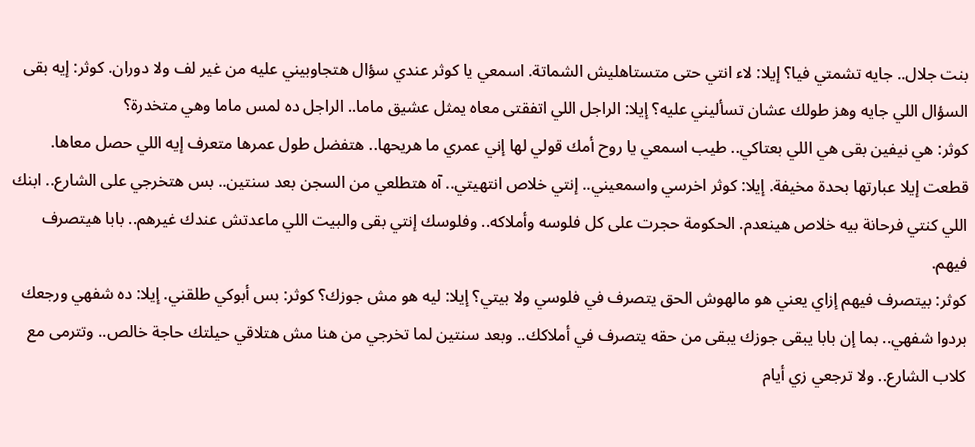بنت جلال.. جايه تشمتي فيا؟ إيلا: لاء انتي حتى متستاهليش الشماتة. اسمعي يا كوثر عندي سؤال هتجاوبيني عليه من غير لف ولا دوران. كوثر: إيه بقى السؤال اللي جايه وهز طولك عشان تسأليني عليه؟ إيلا: الراجل اللي اتفقتى معاه يمثل عشيق ماما.. الراجل ده لمس ماما وهي متخدرة؟
كوثر: هي نيفين بقى هي اللي بعتاكي.. طيب اسمعي يا روح أمك قولي لها إني عمري ما هريحها.. هتفضل طول عمرها متعرف إيه اللي حصل معاها. قطعت إيلا عبارتها بحدة مخيفة. إيلا: كوثر اخرسي واسمعيني.. إنتي خلاص انتهيتي.. آه هتطلعي من السجن بعد سنتين.. بس هتخرجي على الشارع.. ابنك اللي كنتي فرحانة بيه خلاص هينعدم. الحكومة حجرت على كل فلوسه وأملاكه.. وفلوسك إنتي بقى والبيت اللي ماعدتش عندك غيرهم.. بابا هيتصرف فيهم.
كوثر: بيتصرف فيهم إزاي يعني هو مالهوش الحق يتصرف في فلوسي ولا بيتي؟ إيلا: ليه هو مش جوزك؟ كوثر: بس أبوكي طلقني. إيلا: ده شفهي ورجعك بردوا شفهي.. بما إن بابا يبقى جوزك يبقى من حقه يتصرف في أملاكك.. وبعد سنتين لما تخرجي من هنا مش هتلاقي حيلتك حاجة خالص.. وتترمى مع كلاب الشارع.. ولا ترجعي زي أيام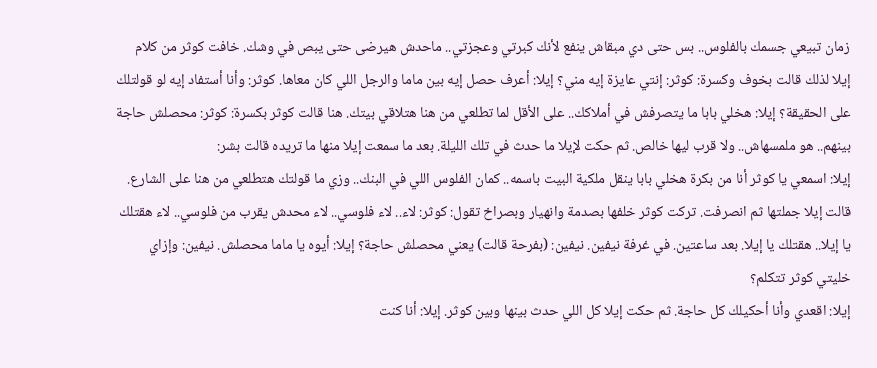زمان تبيعي جسمك بالفلوس.. بس حتى دي مبقاش ينفع لأنك كبرتي وعجزتي.. ماحدش هيرضى حتى يبص في وشك. خافت كوثر من كلام
إيلا لذلك قالت بخوف وكسرة: كوثر: إنتي عايزة إيه مني؟ إيلا: أعرف حصل إيه بين ماما والرجل اللي كان معاها. كوثر: وأنا أستفاد إيه لو قولتلك على الحقيقة؟ إيلا: هخلي بابا ما يتصرفش في أملاكك.. على الأقل لما تطلعي من هنا هتلاقي بيتك. هنا قالت كوثر بكسرة: كوثر: محصلش حاجة بينهم.. هو ملمسهاش.. ولا قرب ليها خالص. ثم حكت لإيلا ما حدث في تلك الليلة. بعد ما سمعت إيلا منها ما تريده قالت بشر:
إيلا: اسمعي يا كوثر أنا من بكرة هخلي بابا ينقل ملكية البيت باسمه.. كمان الفلوس اللي في البنك.. وزي ما قولتك هتطلعي من هنا على الشارع. قالت إيلا جملتها ثم انصرفت. تركت كوثر خلفها بصدمة وانهيار وبصراخ تقول: كوثر: لاء.. لاء فلوسي.. لاء محدش يقرب من فلوسي.. لاء هقتلك يا إيلا.. هقتلك يا إيلا. بعد ساعتين. في غرفة نيفين. نيفين: (بفرحة قالت) يعني محصلش حاجة؟ إيلا: أيوه يا ماما محصلش. نيفين: وإزاي خليتي كوثر تتكلم؟
إيلا: اقعدي وأنا أحكيلك كل حاجة. ثم حكت إيلا كل اللي حدث بينها وبين كوثر. إيلا: أنا كنت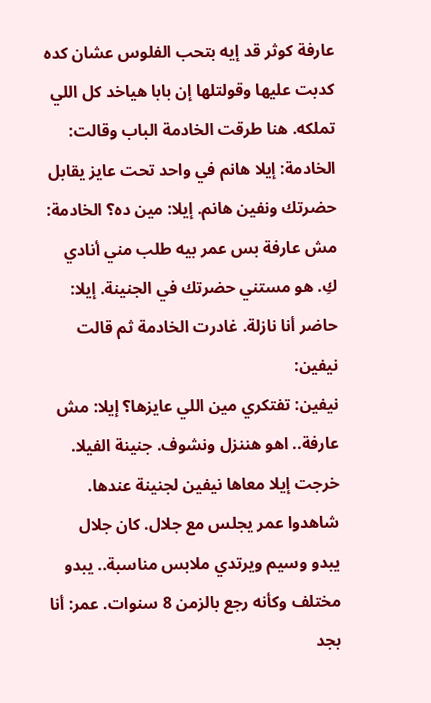عارفة كوثر قد إيه بتحب الفلوس عشان كده كدبت عليها وقولتلها إن بابا هياخد كل اللي تملكه. هنا طرقت الخادمة الباب وقالت: الخادمة: إيلا هانم في واحد تحت عايز يقابل حضرتك ونفين هانم. إيلا: مين ده؟ الخادمة: مش عارفة بس عمر بيه طلب مني أنادي كِ. هو مستني حضرتك في الجنينة. إيلا: حاضر أنا نازلة. غادرت الخادمة ثم قالت نيفين:
نيفين: تفتكري مين اللي عايزها؟ إيلا: مش عارفة.. اهو هننزل ونشوف. جنينة الفيلا. خرجت إيلا معاها نيفين لجنينة عندها. شاهدوا عمر يجلس مع جلال. كان جلال يبدو وسيم ويرتدي ملابس مناسبة.. يبدو مختلف وكأنه رجع بالزمن 8 سنوات. عمر: أنا بجد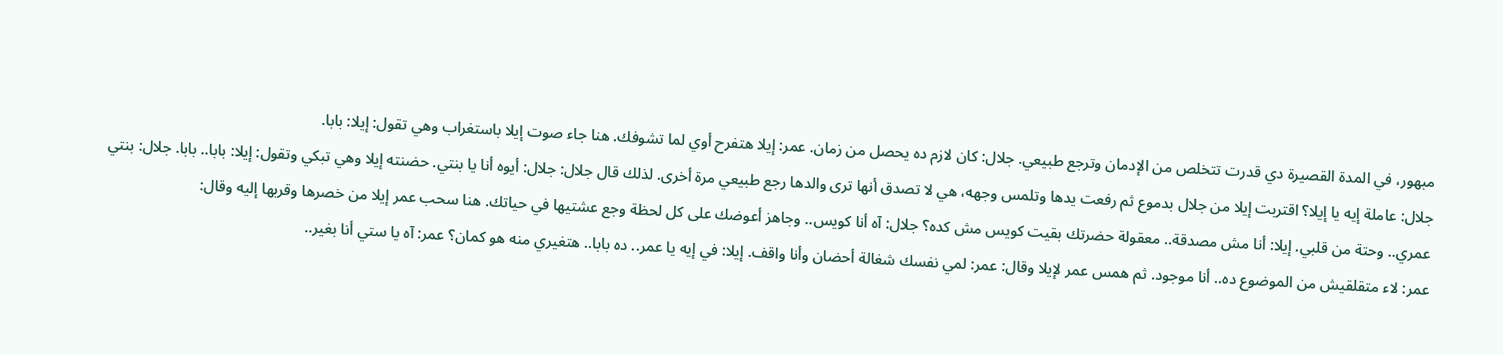مبهور، في المدة القصيرة دي قدرت تتخلص من الإدمان وترجع طبيعي. جلال: كان لازم ده يحصل من زمان. عمر: إيلا هتفرح أوي لما تشوفك. هنا جاء صوت إيلا باستغراب وهي تقول: إيلا: بابا.
جلال: عاملة إيه يا إيلا؟ اقتربت إيلا من جلال بدموع ثم رفعت يدها وتلمس وجهه، هي لا تصدق أنها ترى والدها رجع طبيعي مرة أخرى. لذلك قال جلال: جلال: أيوه أنا يا بنتي. حضنته إيلا وهي تبكي وتقول: إيلا: بابا.. بابا. جلال: بنتي عمري.. وحتة من قلبي. إيلا: أنا مش مصدقة.. معقولة حضرتك بقيت كويس مش كده؟ جلال: آه أنا كويس.. وجاهز أعوضك على كل لحظة وجع عشتيها في حياتك. هنا سحب عمر إيلا من خصرها وقربها إليه وقال:
عمر: لاء متقلقيش من الموضوع ده.. أنا موجود. ثم همس عمر لإيلا وقال: عمر: لمي نفسك شغالة أحضان وأنا واقف. إيلا: في إيه يا عمر.. ده بابا.. هتغيري منه هو كمان؟ عمر: آه يا ستي أنا بغير..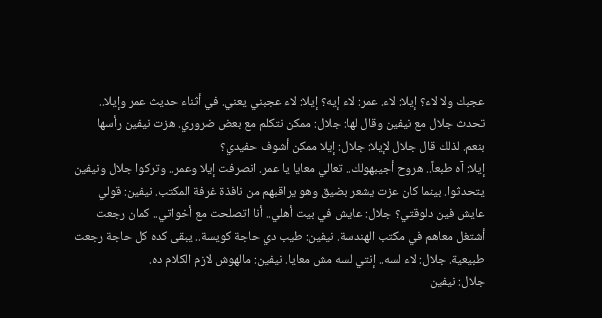عجبك ولا لاء؟ إيلا: لاء. عمر: لاء إيه؟ إيلا: لاء عجبني يعني. في أثناء حديث عمر وإيلا.. تحدث جلال مع نيفين وقال لها: جلال: ممكن نتكلم مع بعض ضروري. هزت نيفين رأسها بنعم. لذلك قال جلال لإيلا: جلال: إيلا ممكن أشوف حفيدي؟
إيلا: آه طبعاً.. هروح أجيبهولك.. تعالي معايا يا عمر. انصرفت إيلا وعمر.. وتركوا جلال ونيفين يتحدثوا. بينما كان عزت يشعر بضيق وهو يراقبهم من نافذة غرفة المكتب. نيفين: قولي عايش فين دلوقتي؟ جلال: عايش في بيت أهلي.. أنا اتصلحت مع أخواتي.. كمان رجعت أشتغل معاهم في مكتب الهندسة. نيفين: طيب دي حاجة كويسة.. يبقى كده كل حاجة رجعت طبيعية. جلال: لاء لسه.. إنتي لسه مش معايا. نيفين: مالهوش لازم الكلام ده.
جلال: نيفين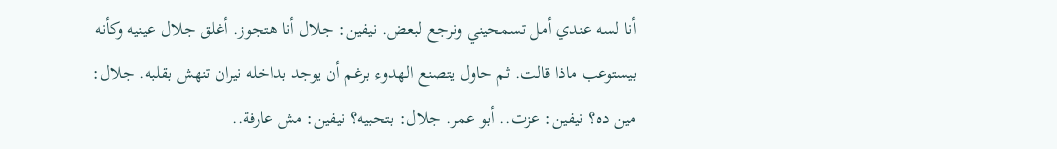أنا لسه عندي أمل تسمحيني ونرجع لبعض. نيفين: جلال أنا هتجوز. أغلق جلال عينيه وكأنه بيستوعب ماذا قالت. ثم حاول يتصنع الهدوء برغم أن يوجد بداخله نيران تنهش بقلبه. جلال: مين ده؟ نيفين: عزت.. أبو عمر. جلال: بتحبيه؟ نيفين: مش عارفة..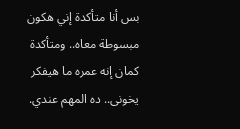بس أنا متأكدة إني هكون مبسوطة معاه.. ومتأكدة كمان إنه عمره ما هيفكر يخونى.. ده المهم عندي.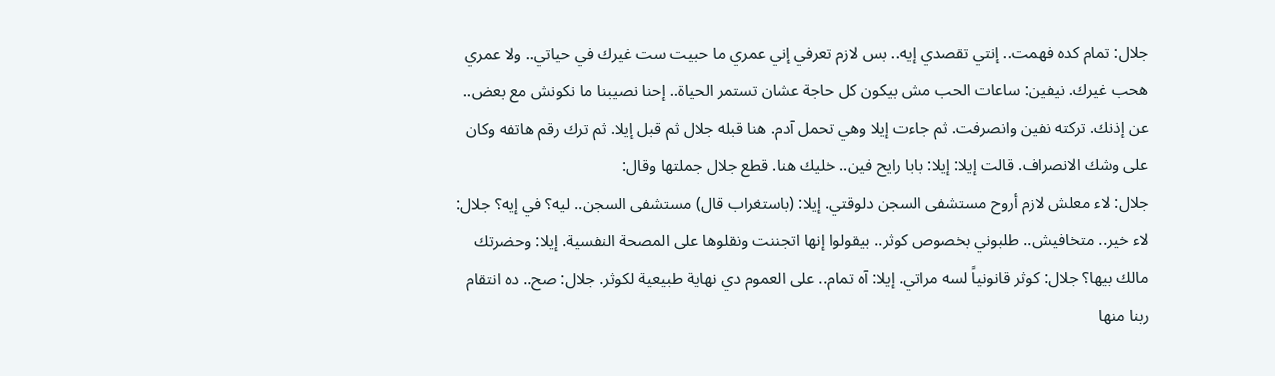جلال: تمام كده فهمت.. إنتي تقصدي إيه.. بس لازم تعرفي إني عمري ما حبيت ست غيرك في حياتي.. ولا عمري هحب غيرك. نيفين: ساعات الحب مش بيكون كل حاجة عشان تستمر الحياة.. إحنا نصيبنا ما نكونش مع بعض.. عن إذنك. تركته نفين وانصرفت. ثم جاءت إيلا وهي تحمل آدم. هنا قبله جلال ثم قبل إيلا. ثم ترك رقم هاتفه وكان على وشك الانصراف. قالت إيلا: إيلا: بابا رايح فين.. خليك هنا. قطع جلال جملتها وقال:
جلال: لاء معلش لازم أروح مستشفى السجن دلوقتي. إيلا: (باستغراب قال) مستشفى السجن.. ليه؟ في إيه؟ جلال: لاء خير.. متخافيش.. طلبوني بخصوص كوثر.. بيقولوا إنها اتجننت ونقلوها على المصحة النفسية. إيلا: وحضرتك مالك بيها؟ جلال: كوثر قانونياً لسه مراتي. إيلا: آه تمام.. على العموم دي نهاية طبيعية لكوثر. جلال: صح.. ده انتقام ربنا منها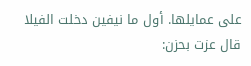على عمايلها. أول ما نيفين دخلت الفيلا قال عزت بحزن: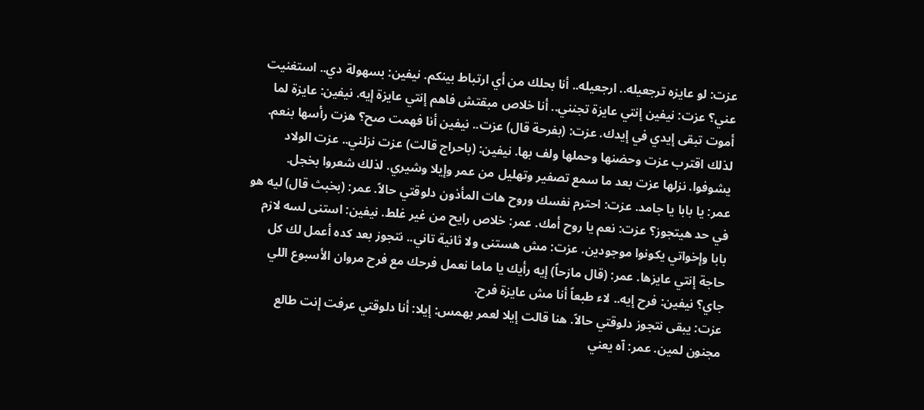عزت: لو عايزه ترجعيله.. ارجعيله.. أنا بحلك من أي ارتباط بينكم. نيفين: بسهولة دي.. استغنيت عني؟ عزت: نيفين إنتي عايزة تجنني.. أنا خلاص مبقتش فاهم إنتي عايزة إيه. نيفين: عايزة لما أموت تبقى إيدي في إيدك. عزت: (بفرحة قال) عزت.. نيفين أنا فهمت صح؟ هزت رأسها بنعم. لذلك اقترب عزت وحضنها وحملها ولف بها. نيفين: (باحراج قالت) عزت نزلني.. عزت الولاد يشوفوا. نزلها عزت بعد ما سمع تصفير وتهليل من عمر وإيلا وشيري. لذلك شعروا بخجل.
عمر: يا بابا يا جامد. عزت: احترم نفسك وروح هات المأذون دلوقتي حالاً. عمر: (بخبث قال) ليه هو في حد هيتجوز؟ عزت: نعم يا روح أمك. عمر: خلاص رايح من غير غلط. نيفين: استنى لسه لازم بابا وإخواتي يكونوا موجودين. عزت: مش هستنى ولا ثانية تاني.. نتجوز بعد كده أعمل لك كل حاجة إنتي عايزها. عمر: (قال مازحاً) إيه رأيك يا ماما نعمل فرحك مع فرح مروان الأسبوع اللي جاي؟ نيفين: فرح إيه.. لاء طبعاً أنا مش عايزة فرح.
عزت: يبقى نتجوز دلوقتي حالاً. هنا قالت إيلا لعمر بهمس: إيلا: أنا دلوقتي عرفت إنت طالع مجنون لمين. عمر: آه يعني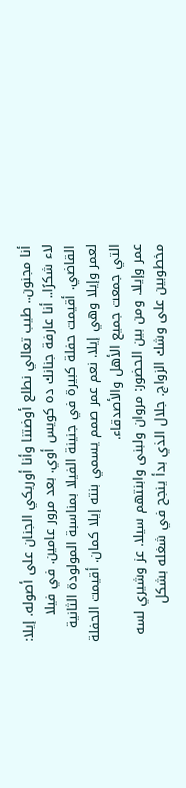أنا مجنون.. طيب تعالي نطلع أوضتنا وأنا أوريكي الجنان على أصوله. إيلا: لاء شكرًا.. أنا عارفة جنانك ده كويس أوي. بعد مرور عامين. في فيلا القاضي. أقيمت حفلة كبيرة في جنينة الفيلا بمناسبة المولودة الثانية لعمر وإيلا وهي إيلا. نعم عمر صمم يسمي بنته إيلا كمان. أقيمت الحفلة التي جمعت جميع الأهل والأصدقاء.
عمر وإيلا. ومن بين الحضور: مروان ولبنى وابنتهم سيلا. عز وشيري لسه مخطوبين على وشك الزواج. جلال الذي بدأ ينجح في شغله بشكل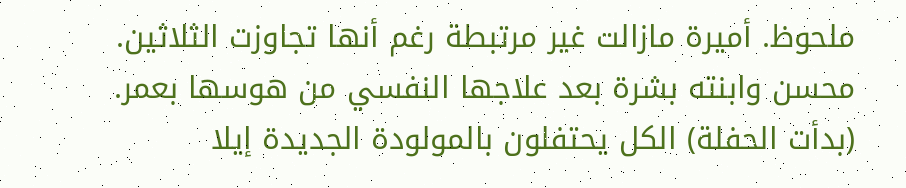ملحوظ. أميرة مازالت غير مرتبطة رغم أنها تجاوزت الثلاثين. محسن وابنته بشرة بعد علاجها النفسي من هوسها بعمر. (بدأت الحفلة) الكل يحتفلون بالمولودة الجديدة إيلا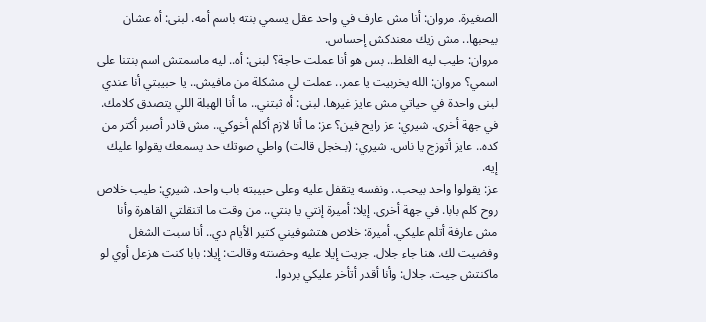الصغيرة. مروان: أنا مش عارف في واحد عقل يسمي بنته باسم أمه. لبنى: أه عشان بيحبها.. مش زيك معندكش إحساس.
مروان: طيب ليه الغلط.. بس هو أنا عملت حاجة؟ لبنى: أه.. ليه ماسمتش اسم بنتنا على اسمي؟ مروان: الله يخربيت يا عمر.. عملت لي مشكلة من مافيش.. يا حبيبتي أنا عندي لبنى واحدة في حياتي مش عايز غيرها. لبنى: أه ثبتني.. ما أنا الهبلة اللي يتصدق كلامك. في جهة أخرى. شيري: عز رايح فين؟ عز: ما أنا لازم أكلم أخوكي.. مش قادر أصبر أكتر من كده.. عايز أتوزج يا ناس. شيري: (بـخجل قالت) واطي صوتك حد يسمعك يقولوا عليك إيه.
عز: يقولوا واحد بيحب.. ونفسه يتقفل عليه وعلى حبيبته باب واحد. شيري: طيب خلاص روح كلم بابا. في جهة أخرى. إيلا: أميرة إنتي يا بنتي.. من وقت ما اتنقلتي القاهرة وأنا مش عارفة أتلم عليكي. أميرة: خلاص هتشوفيني كتير الأيام دي.. أنا سبت الشغل وفضيت لك. هنا جاء جلال. جريت إيلا عليه وحضنته وقالت: إيلا: بابا كنت هزعل أوي لو ماكنتش جيت. جلال: وأنا أقدر أتأخر عليكي بردوا.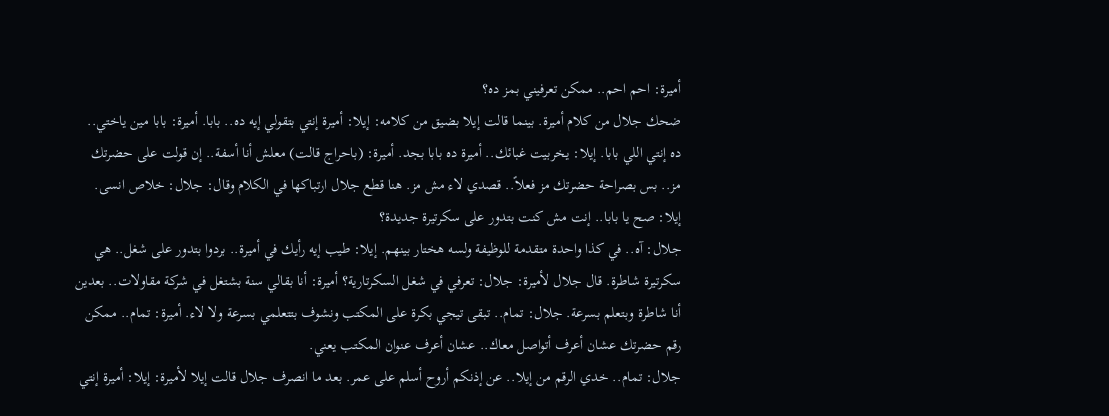أميرة: احم احم.. ممكن تعرفيني بمز ده؟
ضحك جلال من كلام أميرة. بينما قالت إيلا بضيق من كلامه: إيلا: أميرة إنتي بتقولي إيه ده.. بابا. أميرة: بابا مين ياختي.. ده إنتي اللي بابا. إيلا: يخربيت غبائك.. أميرة ده بابا بجد. أميرة: (باحراج قالت) معلش أنا أسفة.. إن قولت على حضرتك مز.. بس بصراحة حضرتك مز فعلاً.. قصدي لاء مش مز. هنا قطع جلال ارتباكها في الكلام وقال: جلال: خلاص انسى. إيلا: صح يا بابا.. إنت مش كنت بتدور على سكرتيرة جديدة؟
جلال: آه.. في كذا واحدة متقدمة للوظيفة ولسه هختار بينهم. إيلا: طيب إيه رأيك في أميرة.. بردوا بتدور على شغل.. هي سكرتيرة شاطرة. قال جلال لأميرة: جلال: تعرفي في شغل السكرتارية؟ أميرة: أنا بقالي سنة بشتغل في شركة مقاولات.. بعدين أنا شاطرة وبتعلم بسرعة. جلال: تمام.. تبقى تيجي بكرة على المكتب ونشوف بتتعلمي بسرعة ولا لاء. أميرة: تمام.. ممكن رقم حضرتك عشان أعرف أتواصل معاك.. عشان أعرف عنوان المكتب يعني.
جلال: تمام.. خدي الرقم من إيلا.. عن إذنكم أروح أسلم على عمر. بعد ما انصرف جلال قالت إيلا لأميرة: إيلا: أميرة إنتي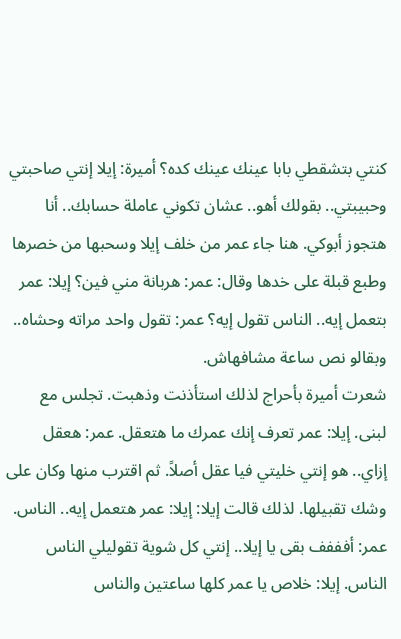كنتي بتشقطي بابا عينك عينك كده؟ أميرة: إيلا إنتي صاحبتي وحبيبتي.. بقولك أهو.. عشان تكوني عاملة حسابك.. أنا هتجوز أبوكي. هنا جاء عمر من خلف إيلا وسحبها من خصرها وطبع قبلة على خدها وقال: عمر: هربانة مني فين؟ إيلا: عمر بتعمل إيه.. الناس تقول إيه؟ عمر: تقول واحد مراته وحشاه.. وبقالو نص ساعة مشافهاش.
شعرت أميرة بأحراج لذلك استأذنت وذهبت. تجلس مع لبنى. إيلا: عمر تعرف إنك عمرك ما هتعقل. عمر: هعقل إزاي.. هو إنتي خليتي فيا عقل أصلاً. ثم اقترب منها وكان على وشك تقبيلها. لذلك قالت إيلا: إيلا: عمر هتعمل إيه.. الناس. عمر: أفففف بقى يا إيلا.. إنتي كل شوية تقوليلي الناس الناس. إيلا: خلاص يا عمر كلها ساعتين والناس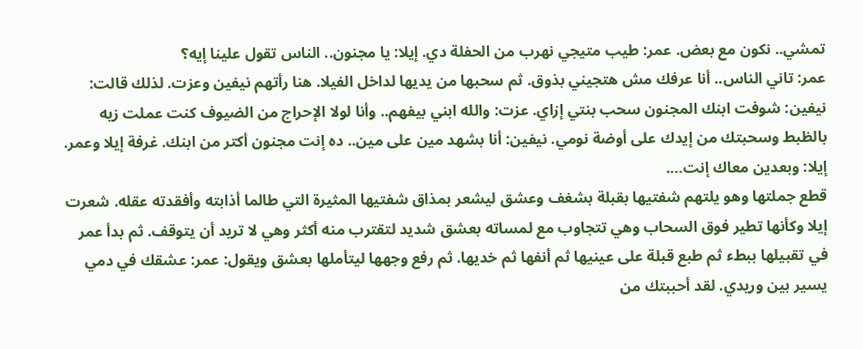تمشي.. نكون مع بعض. عمر: طيب متيجي نهرب من الحفلة دي. إيلا: يا مجنون.. الناس تقول علينا إيه؟
عمر: تاني الناس.. أنا عرفك مش هتجيني بذوق. ثم سحبها من يديها لداخل الفيلا. هنا رأتهم نيفين وعزت. لذلك قالت: نيفين: شوفت ابنك المجنون سحب بنتي إزاي. عزت: والله ابني بيفهم.. وأنا لولا الإحراج من الضيوف كنت عملت زيه بالظبط وسحبتك من إيدك على أوضة نومي. نيفين: أنا بشهد مين على مين.. ده إنت مجنون أكتر من ابنك. غرفة إيلا وعمر. إيلا: وبعدين معاك إنت….
قطع جملتها وهو يلتهم شفتيها بقبلة بشغف وعشق ليشعر بمذاق شفتيها المثيرة التي طالما أذابته وأفقدته عقله. شعرت إيلا وكأنها تطير فوق السحاب وهي تتجاوب مع لمساته بعشق شديد لتقترب منه أكثر وهي لا تريد أن يتوقف. ثم بدأ عمر في تقبيلها ببطء ثم طبع قبلة على عينيها ثم أنفها ثم خديها. ثم رفع وجهها ليتأملها بعشق ويقول: عمر: عشقك في دمي يسير بين وريدي. لقد أحببتك من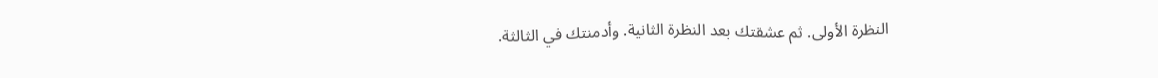النظرة الأولى. ثم عشقتك بعد النظرة الثانية. وأدمنتك في الثالثة.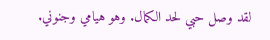لقد وصل حبي لحد الكمال. وهو هيامي وجنوني.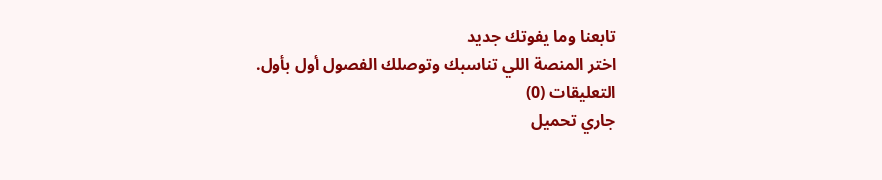تابعنا وما يفوتك جديد
اختر المنصة اللي تناسبك وتوصلك الفصول أول بأول.
التعليقات (0)
جاري تحميل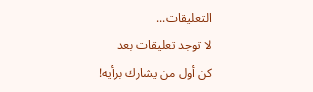التعليقات...
لا توجد تعليقات بعد
كن أول من يشارك برأيه!